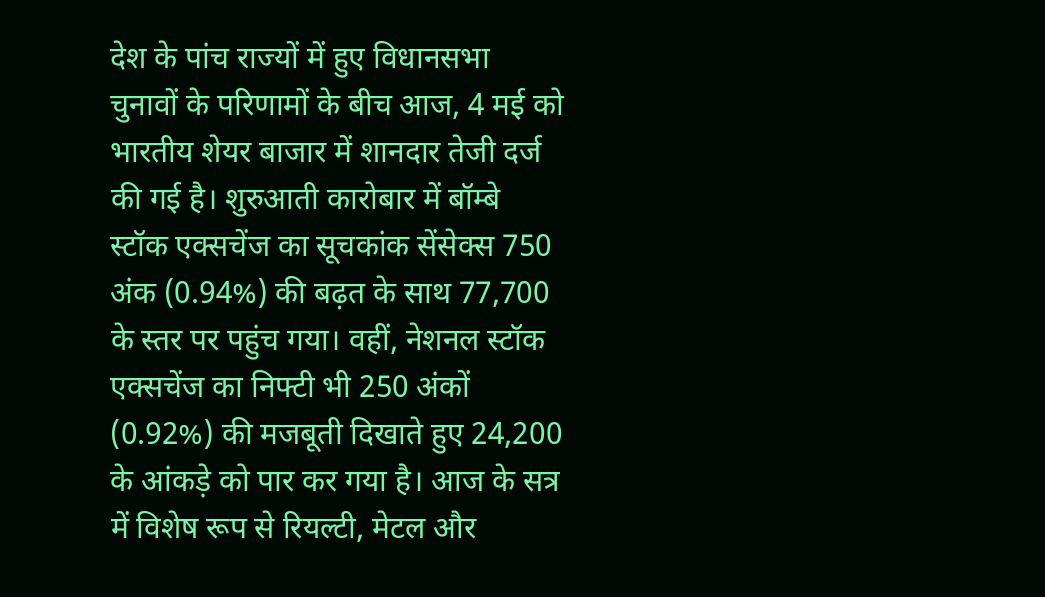देश के पांच राज्यों में हुए विधानसभा चुनावों के परिणामों के बीच आज, 4 मई को भारतीय शेयर बाजार में शानदार तेजी दर्ज की गई है। शुरुआती कारोबार में बॉम्बे स्टॉक एक्सचेंज का सूचकांक सेंसेक्स 750 अंक (0.94%) की बढ़त के साथ 77,700 के स्तर पर पहुंच गया। वहीं, नेशनल स्टॉक एक्सचेंज का निफ्टी भी 250 अंकों (0.92%) की मजबूती दिखाते हुए 24,200 के आंकड़े को पार कर गया है। आज के सत्र में विशेष रूप से रियल्टी, मेटल और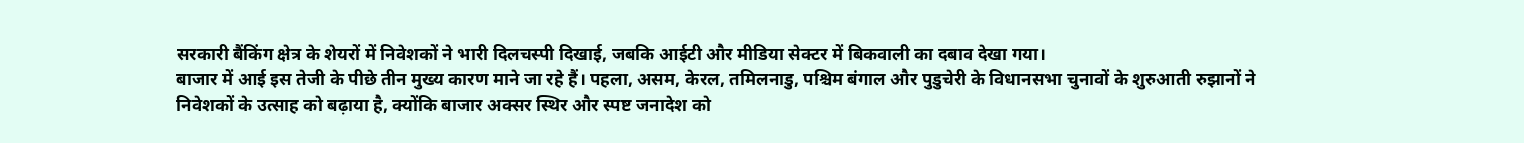सरकारी बैंकिंग क्षेत्र के शेयरों में निवेशकों ने भारी दिलचस्पी दिखाई, जबकि आईटी और मीडिया सेक्टर में बिकवाली का दबाव देखा गया।
बाजार में आई इस तेजी के पीछे तीन मुख्य कारण माने जा रहे हैं। पहला, असम, केरल, तमिलनाडु, पश्चिम बंगाल और पुडुचेरी के विधानसभा चुनावों के शुरुआती रुझानों ने निवेशकों के उत्साह को बढ़ाया है, क्योंकि बाजार अक्सर स्थिर और स्पष्ट जनादेश को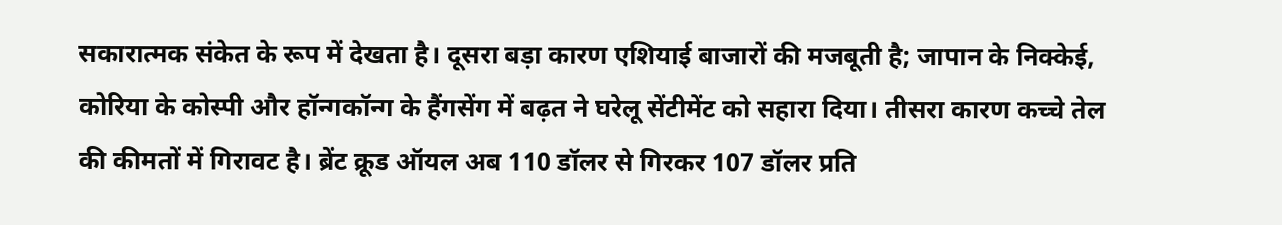सकारात्मक संकेत के रूप में देखता है। दूसरा बड़ा कारण एशियाई बाजारों की मजबूती है; जापान के निक्केई, कोरिया के कोस्पी और हॉन्गकॉन्ग के हैंगसेंग में बढ़त ने घरेलू सेंटीमेंट को सहारा दिया। तीसरा कारण कच्चे तेल की कीमतों में गिरावट है। ब्रेंट क्रूड ऑयल अब 110 डॉलर से गिरकर 107 डॉलर प्रति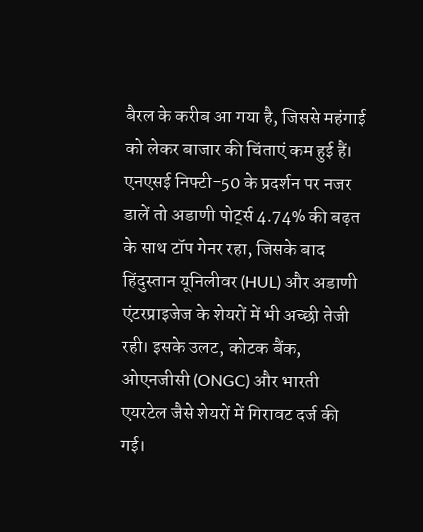बैरल के करीब आ गया है, जिससे महंगाई को लेकर बाजार की चिंताएं कम हुई हैं।
एनएसई निफ्टी-50 के प्रदर्शन पर नजर डालें तो अडाणी पोर्ट्स 4.74% की बढ़त के साथ टॉप गेनर रहा, जिसके बाद हिंदुस्तान यूनिलीवर (HUL) और अडाणी एंटरप्राइजेज के शेयरों में भी अच्छी तेजी रही। इसके उलट, कोटक बैंक, ओएनजीसी (ONGC) और भारती एयरटेल जैसे शेयरों में गिरावट दर्ज की गई।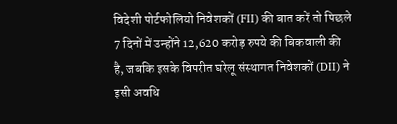विदेशी पोर्टफोलियो निवेशकों (FII) की बात करें तो पिछले 7 दिनों में उन्होंने 12,620 करोड़ रुपये की बिकवाली की है, जबकि इसके विपरीत घरेलू संस्थागत निवेशकों (DII) ने इसी अवधि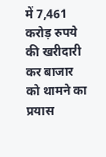में 7,461 करोड़ रुपये की खरीदारी कर बाजार को थामने का प्रयास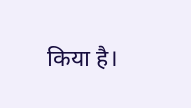किया है।